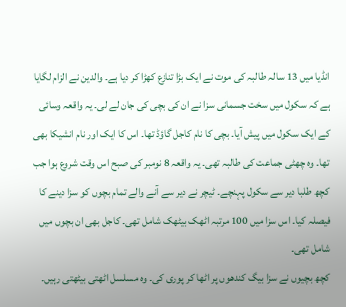انڈیا میں 13 سالہ طالبہ کی موت نے ایک بڑا تنازع کھڑا کر دیا ہے۔ والدین نے الزام لگایا ہے کہ سکول میں سخت جسمانی سزا نے ان کی بچی کی جان لے لی۔ یہ واقعہ وسائی کے ایک سکول میں پیش آیا۔ بچی کا نام کاجل گاؤڈ تھا۔ اس کا ایک اور نام انشیکا بھی تھا۔ وہ چھٹی جماعت کی طالبہ تھی۔ یہ واقعہ 8 نومبر کی صبح اس وقت شروع ہوا جب کچھ طلبا دیر سے سکول پہنچے۔ ٹیچر نے دیر سے آنے والے تمام بچوں کو سزا دینے کا فیصلہ کیا۔ اس سزا میں 100 مرتبہ اٹھک بیٹھک شامل تھی۔ کاجل بھی ان بچوں میں شامل تھی۔
کچھ بچیوں نے سزا بیگ کندھوں پر اٹھا کر پوری کی۔ وہ مسلسل اٹھتی بیٹھتی رہیں۔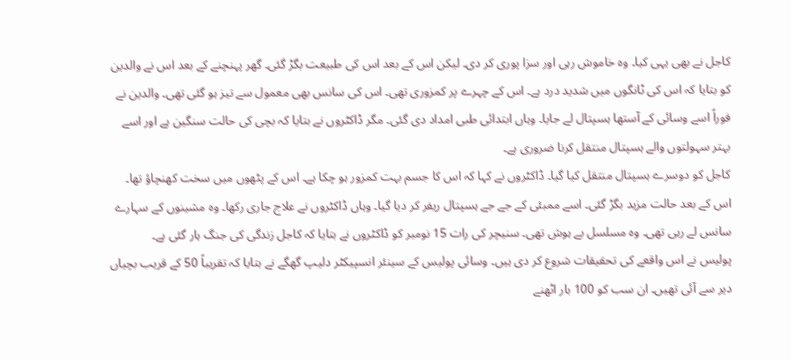کاجل نے بھی یہی کیا۔ وہ خاموش رہی اور سزا پوری کر دی۔ لیکن اس کے بعد اس کی طبیعت بگڑ گئی۔ گھر پہنچنے کے بعد اس نے والدین کو بتایا کہ اس کی ٹانگوں میں شدید درد ہے۔ اس کے چہرے پر کمزوری تھی۔ اس کی سانس بھی معمول سے تیز ہو گئی تھی۔ والدین نے فوراً اسے وسائی کے آستھا ہسپتال لے جایا۔ وہاں ابتدائی طبی امداد دی گئی۔ مگر ڈاکٹروں نے بتایا کہ بچی کی حالت سنگین ہے اور اسے بہتر سہولتوں والے ہسپتال منتقل کرنا ضروری ہے۔
کاجل کو دوسرے ہسپتال منتقل کیا گیا۔ ڈاکٹروں نے کہا کہ اس کا جسم بہت کمزور ہو چکا ہے۔ اس کے پٹھوں میں سخت کھنچاؤ تھا۔ اس کے بعد حالت مزید بگڑ گئی۔ اسے ممبئی کے جے جے ہسپتال ریفر کر دیا گیا۔ وہاں ڈاکٹروں نے علاج جاری رکھا۔ وہ مشینوں کے سہارے سانس لے رہی تھی۔ وہ مسلسل بے ہوش تھی۔ سنیچر کی رات 15 نومبر کو ڈاکٹروں نے بتایا کہ کاجل زندگی کی جنگ ہار گئی ہے۔
پولیس نے اس واقعے کی تحقیقات شروع کر دی ہیں۔ وسائی پولیس کے سینئر انسپیکٹر دلیپ گھگے نے بتایا کہ تقریباً 50 کے قریب بچیاں دیر سے آئی تھیں۔ ان سب کو 100 بار اٹھنے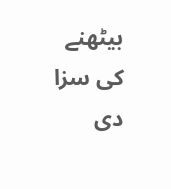بیٹھنے کی سزا دی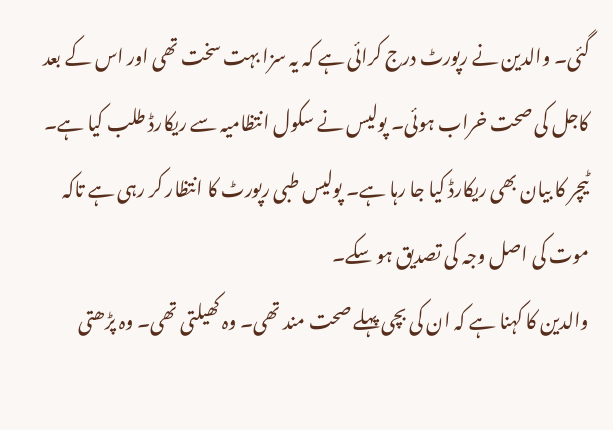گئی۔ والدین نے رپورٹ درج کرائی ہے کہ یہ سزا بہت سخت تھی اور اس کے بعد کاجل کی صحت خراب ہوئی۔ پولیس نے سکول انتظامیہ سے ریکارڈ طلب کیا ہے۔ ٹیچر کا بیان بھی ریکارڈ کیا جا رہا ہے۔ پولیس طبی رپورٹ کا انتظار کر رہی ہے تاکہ موت کی اصل وجہ کی تصدیق ہو سکے۔
والدین کا کہنا ہے کہ ان کی بچی پہلے صحت مند تھی۔ وہ کھیلتی تھی۔ وہ پڑھتی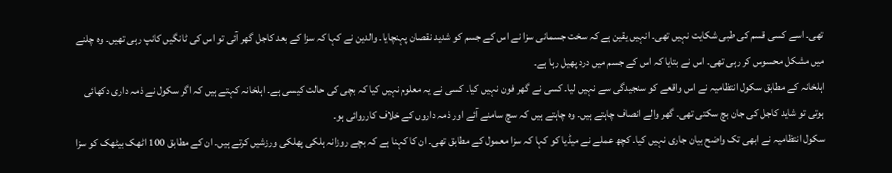تھی۔ اسے کسی قسم کی طبی شکایت نہیں تھی۔ انہیں یقین ہے کہ سخت جسمانی سزا نے اس کے جسم کو شدید نقصان پہنچایا۔ والدین نے کہا کہ سزا کے بعد کاجل گھر آئی تو اس کی ٹانگیں کانپ رہی تھیں۔ وہ چلنے میں مشکل محسوس کر رہی تھی۔ اس نے بتایا کہ اس کے جسم میں درد پھیل رہا ہے۔
اہلخانہ کے مطابق سکول انتظامیہ نے اس واقعے کو سنجیدگی سے نہیں لیا۔ کسی نے گھر فون نہیں کیا۔ کسی نے یہ معلوم نہیں کیا کہ بچی کی حالت کیسی ہے۔ اہلخانہ کہتے ہیں کہ اگر سکول نے ذمہ داری دکھائی ہوتی تو شاید کاجل کی جان بچ سکتی تھی۔ گھر والے انصاف چاہتے ہیں۔ وہ چاہتے ہیں کہ سچ سامنے آئے اور ذمہ داروں کے خلاف کارروائی ہو۔
سکول انتظامیہ نے ابھی تک واضح بیان جاری نہیں کیا۔ کچھ عملے نے میڈیا کو کہا کہ سزا معمول کے مطابق تھی۔ ان کا کہنا ہے کہ بچے روزانہ ہلکی پھلکی ورزشیں کرتے ہیں۔ ان کے مطابق 100 اٹھک بیٹھک کو سزا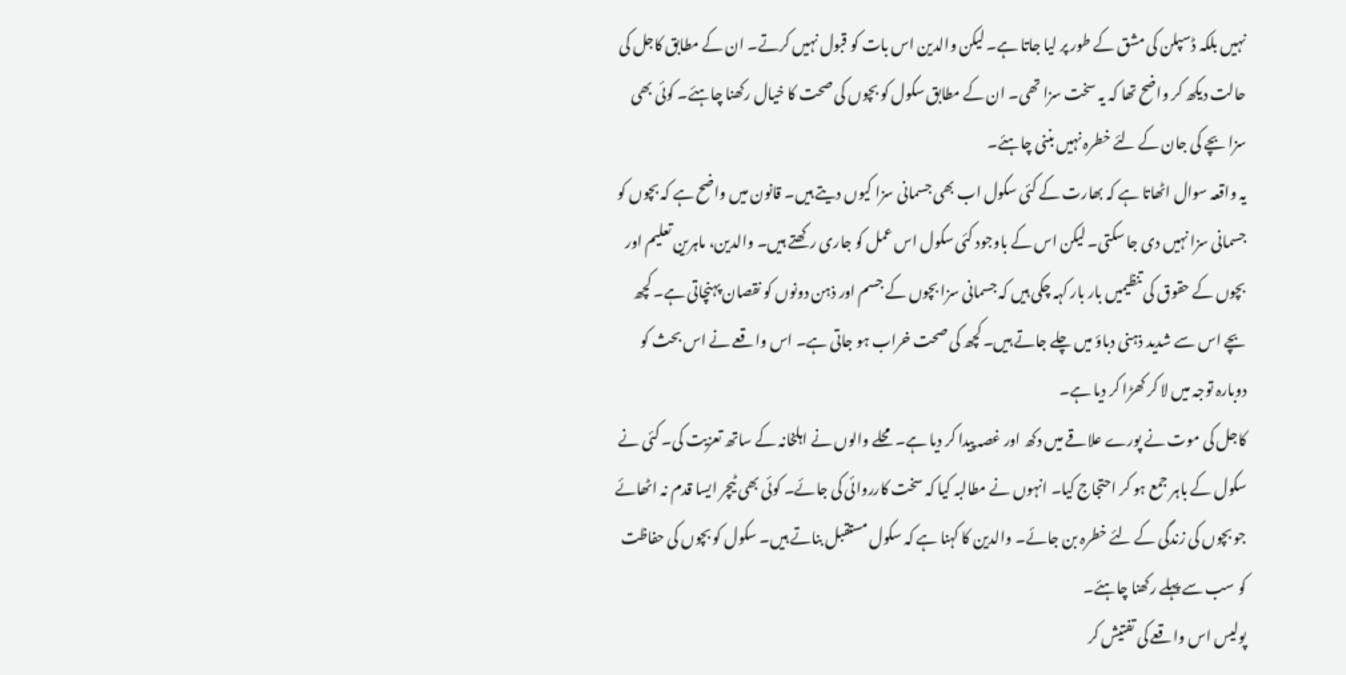نہیں بلکہ ڈسپلن کی مشق کے طور پر لیا جاتا ہے۔ لیکن والدین اس بات کو قبول نہیں کرتے۔ ان کے مطابق کاجل کی حالت دیکھ کر واضح تھا کہ یہ سخت سزا تھی۔ ان کے مطابق سکول کو بچوں کی صحت کا خیال رکھنا چاہئے۔ کوئی بھی سزا بچے کی جان کے لئے خطرہ نہیں بننی چاہئے۔
یہ واقعہ سوال اٹھاتا ہے کہ بھارت کے کئی سکول اب بھی جسمانی سزا کیوں دیتے ہیں۔ قانون میں واضح ہے کہ بچوں کو جسمانی سزا نہیں دی جا سکتی۔ لیکن اس کے باوجود کئی سکول اس عمل کو جاری رکھتے ہیں۔ والدین، ماہرین تعلیم اور بچوں کے حقوق کی تنظیمیں بار بار کہہ چکی ہیں کہ جسمانی سزا بچوں کے جسم اور ذہن دونوں کو نقصان پہنچاتی ہے۔ کچھ بچے اس سے شدید ذہنی دباؤ میں چلے جاتے ہیں۔ کچھ کی صحت خراب ہو جاتی ہے۔ اس واقعے نے اس بحث کو دوبارہ توجہ میں لا کر کھڑا کر دیا ہے۔
کاجل کی موت نے پورے علاقے میں دکھ اور غصہ پیدا کر دیا ہے۔ محلے والوں نے اہلخانہ کے ساتھ تعزیت کی۔ کئی نے سکول کے باہر جمع ہو کر احتجاج کیا۔ انہوں نے مطالبہ کیا کہ سخت کارروائی کی جائے۔ کوئی بھی ٹیچر ایسا قدم نہ اٹھائے جو بچوں کی زندگی کے لئے خطرہ بن جائے۔ والدین کا کہنا ہے کہ سکول مستقبل بناتے ہیں۔ سکول کو بچوں کی حفاظت کو سب سے پہلے رکھنا چاہئے۔
پولیس اس واقعے کی تفتیش کر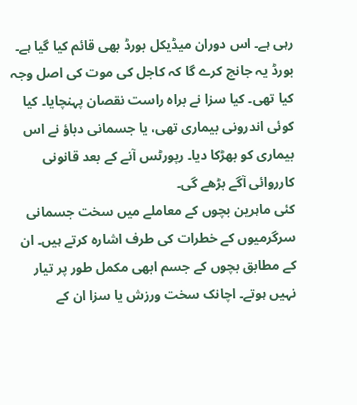رہی ہے۔ اس دوران میڈیکل بورڈ بھی قائم کیا گیا ہے۔ بورڈ یہ جانچ کرے گا کہ کاجل کی موت کی اصل وجہ کیا تھی۔ کیا سزا نے براہ راست نقصان پہنچایا۔ کیا کوئی اندرونی بیماری تھی، یا جسمانی دباؤ نے اس بیماری کو بھڑکا دیا۔ رپورٹس آنے کے بعد قانونی کارروائی آگے بڑھے گی۔
کئی ماہرین بچوں کے معاملے میں سخت جسمانی سرگرمیوں کے خطرات کی طرف اشارہ کرتے ہیں۔ ان کے مطابق بچوں کے جسم ابھی مکمل طور پر تیار نہیں ہوتے۔ اچانک سخت ورزش یا سزا ان کے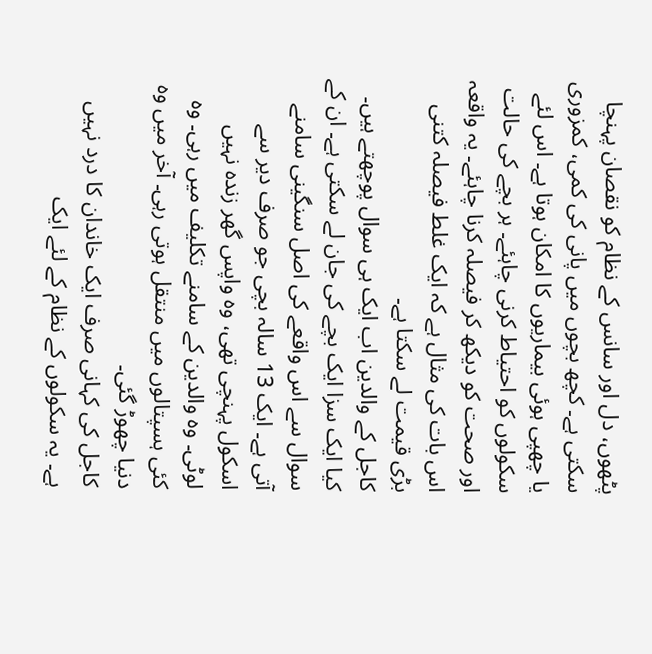پٹھوں، دل اور سانس کے نظام کو نقصان پہنچا سکتی ہے۔ کچھ بچوں میں پانی کی کمی، کمزوری یا چھپی ہوئی بیماریوں کا امکان ہوتا ہے۔ اس لئے سکولوں کو احتیاط کرنی چاہئے۔ ہر بچے کی حالت اور صحت کو دیکھ کر فیصلہ کرنا چاہئے۔ یہ واقعہ اس بات کی مثال ہے کہ ایک غلط فیصلہ کتنی بڑی قیمت لے سکتا ہے۔
کاجل کے والدین اب ایک ہی سوال پوچھتے ہیں۔ کیا ایک سزا ایک بچے کی جان لے سکتی ہے۔ ان کے سوال سے اس واقعے کی اصل سنگینی سامنے آتی ہے۔ ایک 13 سالہ بچی جو صرف دیر سے اسکول پہنچی تھی، وہ واپس گھر زندہ نہیں لوٹی۔ وہ والدین کے سامنے تکلیف میں رہی۔ وہ کئی ہسپتالوں میں منتقل ہوتی رہی۔ آخر میں وہ دنیا چھوڑ گئی۔
کاجل کی کہانی صرف ایک خاندان کا درد نہیں ہے۔ یہ سکولوں کے نظام کے لئے ایک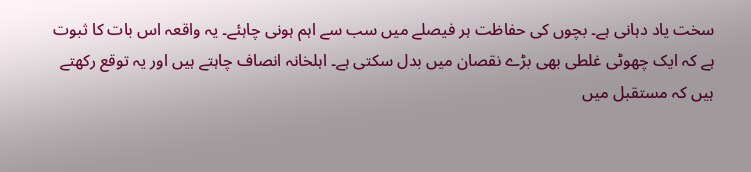سخت یاد دہانی ہے۔ بچوں کی حفاظت ہر فیصلے میں سب سے اہم ہونی چاہئے۔ یہ واقعہ اس بات کا ثبوت ہے کہ ایک چھوٹی غلطی بھی بڑے نقصان میں بدل سکتی ہے۔ اہلخانہ انصاف چاہتے ہیں اور یہ توقع رکھتے ہیں کہ مستقبل میں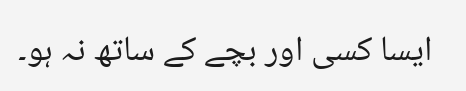ایسا کسی اور بچے کے ساتھ نہ ہو۔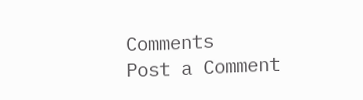Comments
Post a Comment